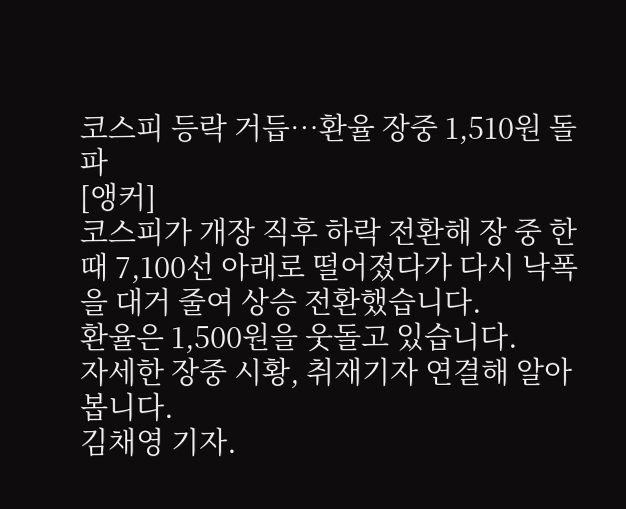코스피 등락 거듭…환율 장중 1,510원 돌파
[앵커]
코스피가 개장 직후 하락 전환해 장 중 한때 7,100선 아래로 떨어졌다가 다시 낙폭을 대거 줄여 상승 전환했습니다.
환율은 1,500원을 웃돌고 있습니다.
자세한 장중 시황, 취재기자 연결해 알아봅니다.
김채영 기자.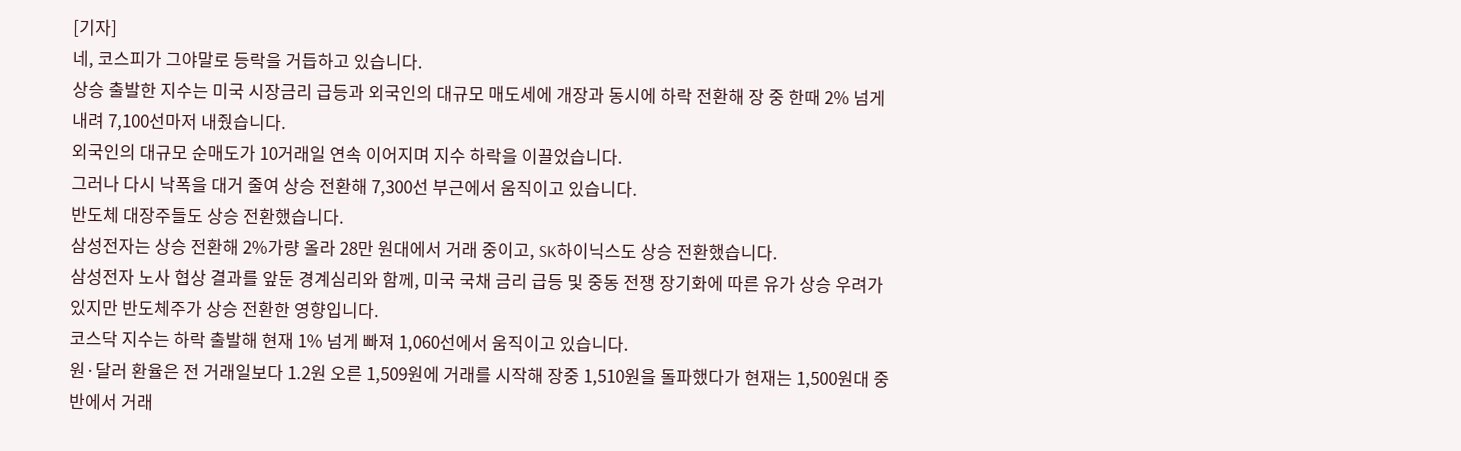[기자]
네, 코스피가 그야말로 등락을 거듭하고 있습니다.
상승 출발한 지수는 미국 시장금리 급등과 외국인의 대규모 매도세에 개장과 동시에 하락 전환해 장 중 한때 2% 넘게 내려 7,100선마저 내줬습니다.
외국인의 대규모 순매도가 10거래일 연속 이어지며 지수 하락을 이끌었습니다.
그러나 다시 낙폭을 대거 줄여 상승 전환해 7,300선 부근에서 움직이고 있습니다.
반도체 대장주들도 상승 전환했습니다.
삼성전자는 상승 전환해 2%가량 올라 28만 원대에서 거래 중이고, SK하이닉스도 상승 전환했습니다.
삼성전자 노사 협상 결과를 앞둔 경계심리와 함께, 미국 국채 금리 급등 및 중동 전쟁 장기화에 따른 유가 상승 우려가 있지만 반도체주가 상승 전환한 영향입니다.
코스닥 지수는 하락 출발해 현재 1% 넘게 빠져 1,060선에서 움직이고 있습니다.
원·달러 환율은 전 거래일보다 1.2원 오른 1,509원에 거래를 시작해 장중 1,510원을 돌파했다가 현재는 1,500원대 중반에서 거래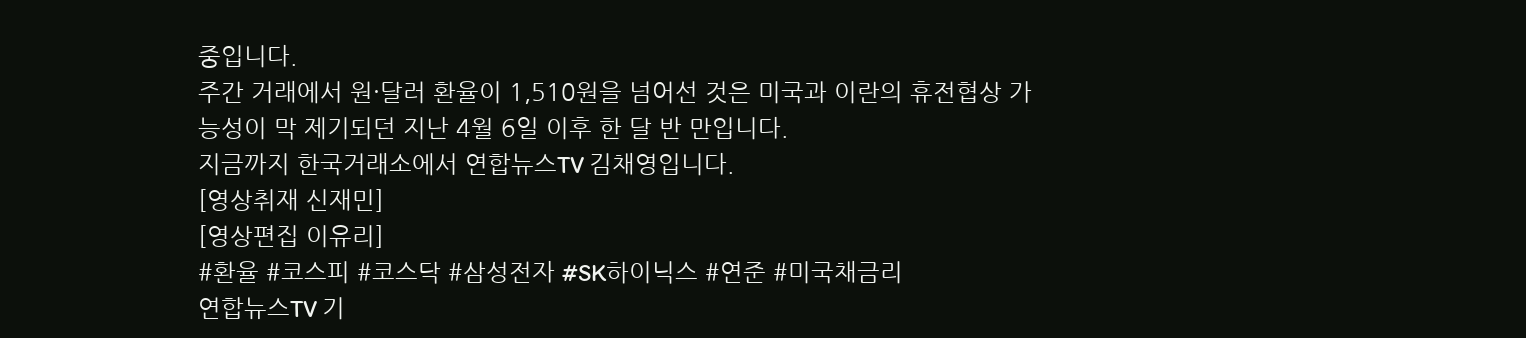중입니다.
주간 거래에서 원·달러 환율이 1,510원을 넘어선 것은 미국과 이란의 휴전협상 가능성이 막 제기되던 지난 4월 6일 이후 한 달 반 만입니다.
지금까지 한국거래소에서 연합뉴스TV 김채영입니다.
[영상취재 신재민]
[영상편집 이유리]
#환율 #코스피 #코스닥 #삼성전자 #SK하이닉스 #연준 #미국채금리
연합뉴스TV 기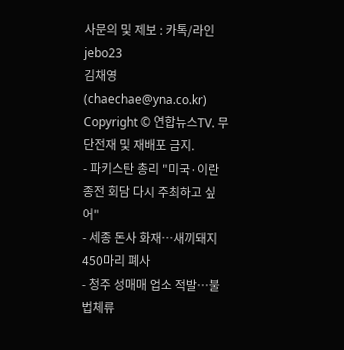사문의 및 제보 : 카톡/라인 jebo23
김채영(chaechae@yna.co.kr)
Copyright © 연합뉴스TV. 무단전재 및 재배포 금지.
- 파키스탄 총리 "미국·이란 종전 회담 다시 주최하고 싶어"
- 세종 돈사 화재…새끼돼지 450마리 폐사
- 청주 성매매 업소 적발…불법체류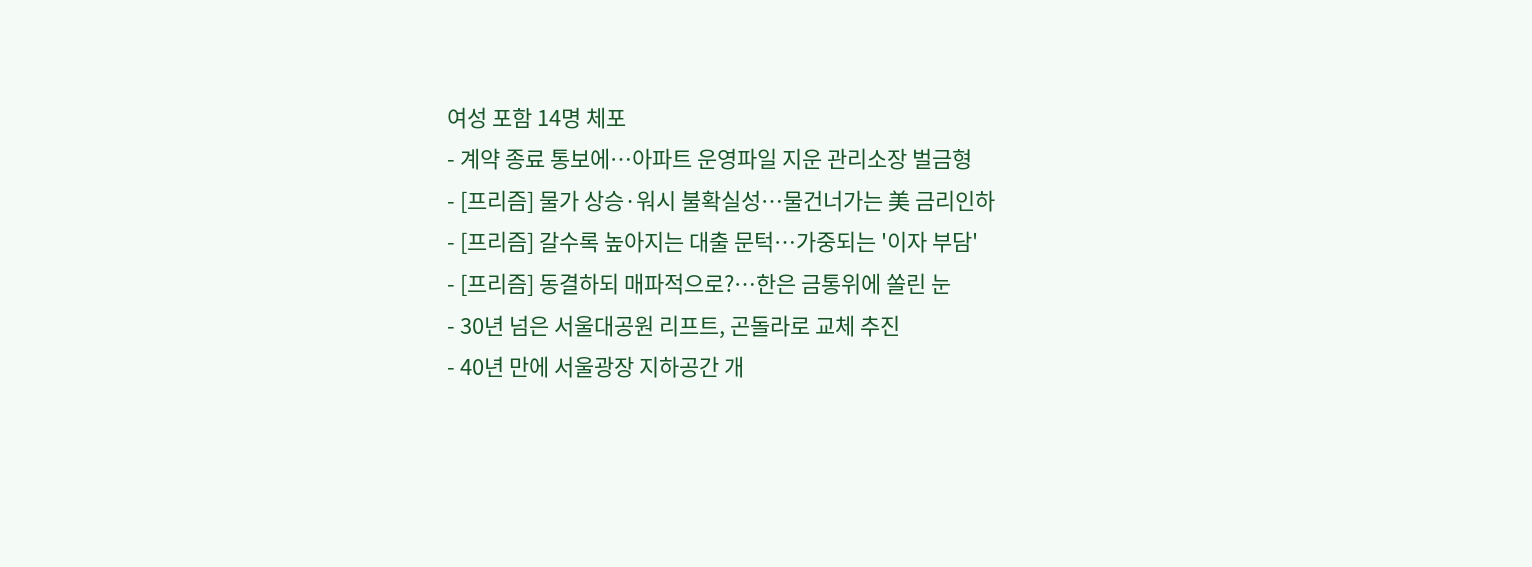여성 포함 14명 체포
- 계약 종료 통보에…아파트 운영파일 지운 관리소장 벌금형
- [프리즘] 물가 상승·워시 불확실성…물건너가는 美 금리인하
- [프리즘] 갈수록 높아지는 대출 문턱…가중되는 '이자 부담'
- [프리즘] 동결하되 매파적으로?…한은 금통위에 쏠린 눈
- 30년 넘은 서울대공원 리프트, 곤돌라로 교체 추진
- 40년 만에 서울광장 지하공간 개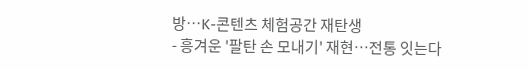방…K-콘텐츠 체험공간 재탄생
- 흥겨운 '팔탄 손 모내기' 재현…전통 잇는다